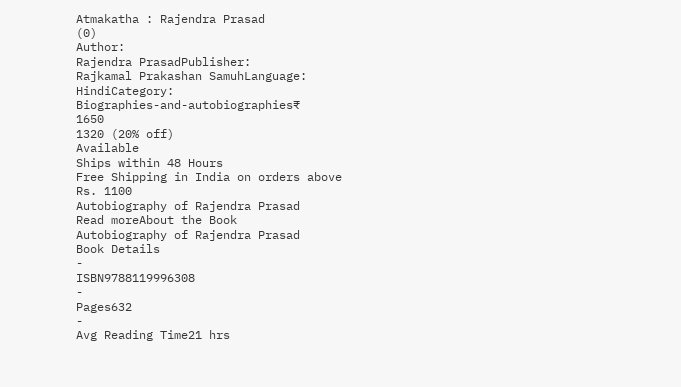Atmakatha : Rajendra Prasad
(0)
Author:
Rajendra PrasadPublisher:
Rajkamal Prakashan SamuhLanguage:
HindiCategory:
Biographies-and-autobiographies₹
1650
1320 (20% off)
Available
Ships within 48 Hours
Free Shipping in India on orders above Rs. 1100
Autobiography of Rajendra Prasad
Read moreAbout the Book
Autobiography of Rajendra Prasad
Book Details
-
ISBN9788119996308
-
Pages632
-
Avg Reading Time21 hrs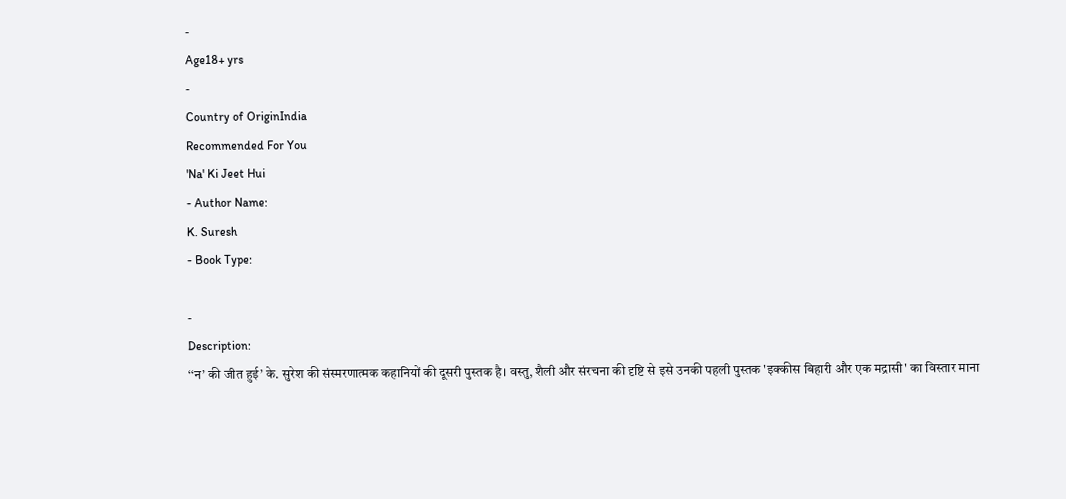-
Age18+ yrs
-
Country of OriginIndia
Recommended For You
'Na' Ki Jeet Hui
- Author Name:
K. Suresh
- Book Type:

-
Description:
‘‘न’ की जीत हुई’ के. सुरेश की संस्मरणात्मक कहानियों की दूसरी पुस्तक है। वस्तु, शैली और संरचना की दृष्टि से इसे उनकी पहली पुस्तक 'इक्कीस बिहारी और एक मद्रासी' का विस्तार माना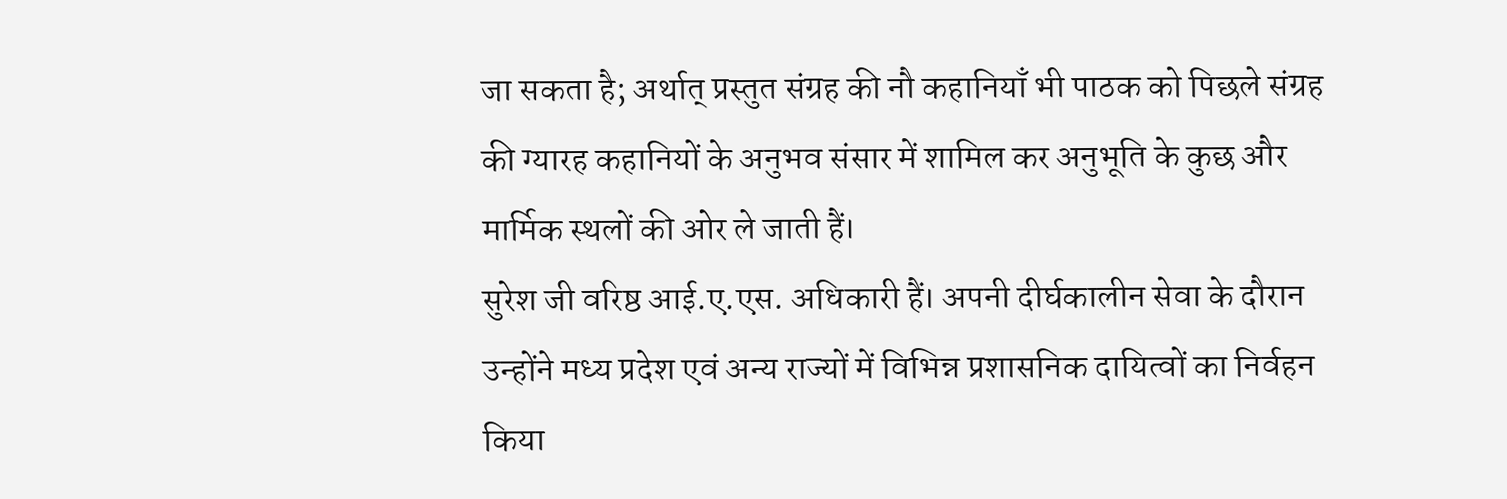जा सकता है; अर्थात् प्रस्तुत संग्रह की नौ कहानियाँ भी पाठक को पिछले संग्रह की ग्यारह कहानियों के अनुभव संसार में शामिल कर अनुभूति के कुछ और मार्मिक स्थलों की ओर ले जाती हैं।
सुरेश जी वरिष्ठ आई.ए.एस. अधिकारी हैं। अपनी दीर्घकालीन सेवा के दौरान उन्होंने मध्य प्रदेश एवं अन्य राज्यों में विभिन्न प्रशासनिक दायित्वों का निर्वहन किया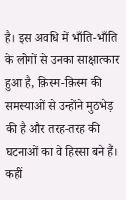है। इस अवधि में भाँति-भाँति के लोगों से उनका साक्षात्कार हुआ है, क़िस्म-क़िस्म की समस्याओं से उन्होंने मुठभेड़ की है और तरह-तरह की घटनाओं का वे हिस्सा बने हैं। कहीं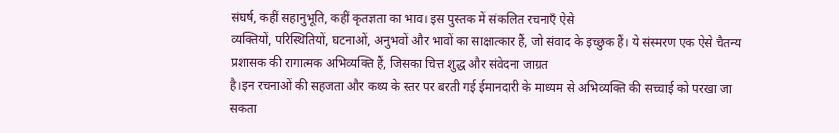संघर्ष, कहीं सहानुभूति, कहीं कृतज्ञता का भाव। इस पुस्तक में संकलित रचनाएँ ऐसे
व्यक्तियों, परिस्थितियों, घटनाओं, अनुभवों और भावों का साक्षात्कार हैं, जो संवाद के इच्छुक हैं। ये संस्मरण एक ऐसे चैतन्य प्रशासक की रागात्मक अभिव्यक्ति हैं, जिसका चित्त शुद्ध और संवेदना जाग्रत
है।इन रचनाओं की सहजता और कथ्य के स्तर पर बरती गई ईमानदारी के माध्यम से अभिव्यक्ति की सच्चाई को परखा जा सकता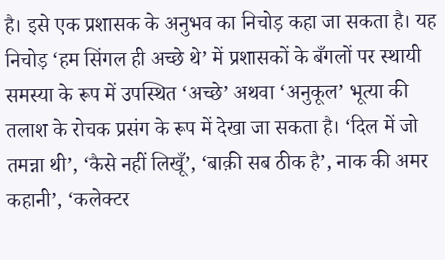है। इसे एक प्रशासक के अनुभव का निचोड़ कहा जा सकता है। यह निचोड़ ‘हम सिंगल ही अच्छे थे’ में प्रशासकों के बँगलों पर स्थायी समस्या के रूप में उपस्थित ‘अच्छे’ अथवा ‘अनुकूल’ भूत्या की तलाश के रोचक प्रसंग के रूप में देखा जा सकता है। ‘दिल में जो तमन्ना थी’, ‘कैसे नहीं लिखूँ’, ‘बाक़ी सब ठीक है’, नाक की अमर कहानी’, ‘कलेक्टर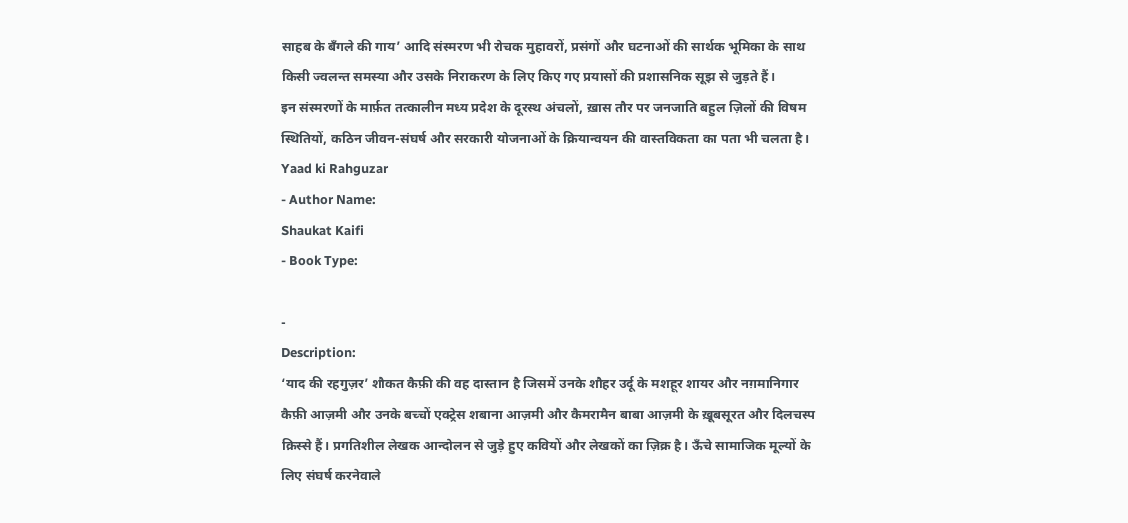साहब के बँगले की गाय’ आदि संस्मरण भी रोचक मुहावरों, प्रसंगों और घटनाओं की सार्थक भूमिका के साथ किसी ज्वलन्त समस्या और उसके निराकरण के लिए किए गए प्रयासों की प्रशासनिक सूझ से जुड़ते हैं।
इन संस्मरणों के मार्फ़त तत्कालीन मध्य प्रदेश के दूरस्थ अंचलों, ख़ास तौर पर जनजाति बहुल ज़िलों की विषम स्थितियों, कठिन जीवन-संघर्ष और सरकारी योजनाओं के क्रियान्वयन की वास्तविकता का पता भी चलता है।
Yaad ki Rahguzar
- Author Name:
Shaukat Kaifi
- Book Type:

-
Description:
‘याद की रहगुज़र’ शौकत कैफ़ी की वह दास्तान है जिसमें उनके शौहर उर्दू के मशहूर शायर और नग़मानिगार कैफ़ी आज़मी और उनके बच्चों एक्ट्रेस शबाना आज़मी और कैमरामैन बाबा आज़मी के ख़ूबसूरत और दिलचस्प क़िस्से हैं। प्रगतिशील लेखक आन्दोलन से जुड़े हुए कवियों और लेखकों का ज़िक्र है। ऊँचे सामाजिक मूल्यों के लिए संघर्ष करनेवाले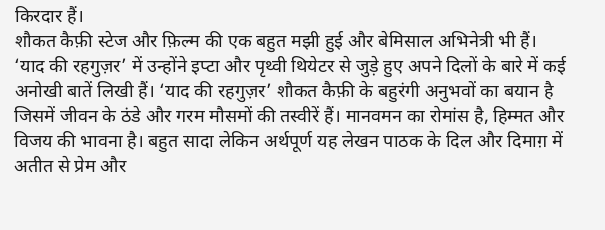किरदार हैं।
शौकत कैफ़ी स्टेज और फ़िल्म की एक बहुत मझी हुई और बेमिसाल अभिनेत्री भी हैं। ‘याद की रहगुज़र’ में उन्होंने इप्टा और पृथ्वी थियेटर से जुड़े हुए अपने दिलों के बारे में कई अनोखी बातें लिखी हैं। ‘याद की रहगुज़र’ शौकत कैफ़ी के बहुरंगी अनुभवों का बयान है जिसमें जीवन के ठंडे और गरम मौसमों की तस्वीरें हैं। मानवमन का रोमांस है, हिम्मत और विजय की भावना है। बहुत सादा लेकिन अर्थपूर्ण यह लेखन पाठक के दिल और दिमाग़ में अतीत से प्रेम और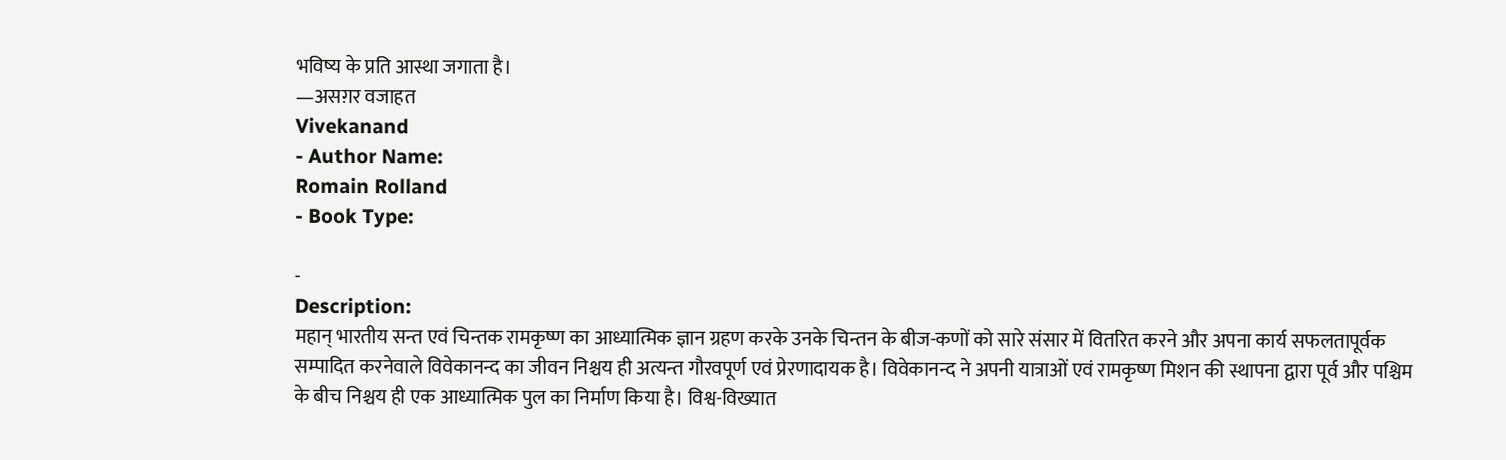भविष्य के प्रति आस्था जगाता है।
—असग़र वजाहत
Vivekanand
- Author Name:
Romain Rolland
- Book Type:

-
Description:
महान् भारतीय सन्त एवं चिन्तक रामकृष्ण का आध्यात्मिक ज्ञान ग्रहण करके उनके चिन्तन के बीज-कणों को सारे संसार में वितरित करने और अपना कार्य सफलतापूर्वक सम्पादित करनेवाले विवेकानन्द का जीवन निश्चय ही अत्यन्त गौरवपूर्ण एवं प्रेरणादायक है। विवेकानन्द ने अपनी यात्राओं एवं रामकृष्ण मिशन की स्थापना द्वारा पूर्व और पश्चिम के बीच निश्चय ही एक आध्यात्मिक पुल का निर्माण किया है। विश्व-विख्यात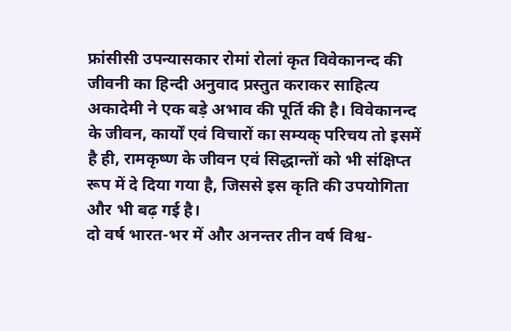फ्रांसीसी उपन्यासकार रोमां रोलां कृत विवेकानन्द की जीवनी का हिन्दी अनुवाद प्रस्तुत कराकर साहित्य अकादेमी ने एक बड़े अभाव की पूर्ति की है। विवेकानन्द के जीवन, कार्यों एवं विचारों का सम्यक् परिचय तो इसमें है ही, रामकृष्ण के जीवन एवं सिद्धान्तों को भी संक्षिप्त रूप में दे दिया गया है, जिससे इस कृति की उपयोगिता और भी बढ़ गई है।
दो वर्ष भारत-भर में और अनन्तर तीन वर्ष विश्व-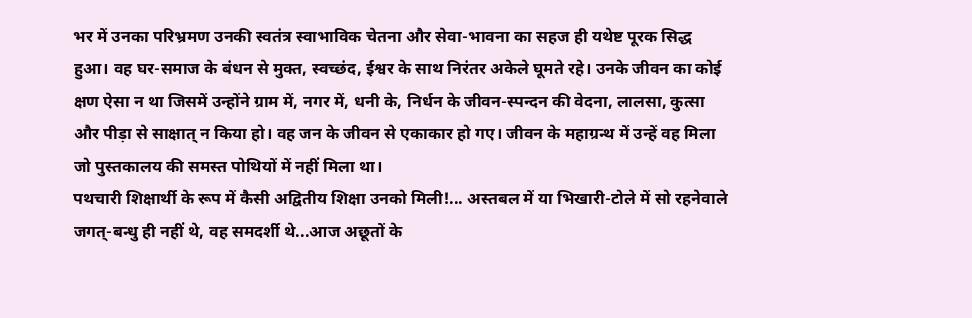भर में उनका परिभ्रमण उनकी स्वतंत्र स्वाभाविक चेतना और सेवा-भावना का सहज ही यथेष्ट पूरक सिद्ध हुआ। वह घर-समाज के बंधन से मुक्त, स्वच्छंद, ईश्वर के साथ निरंतर अकेले घूमते रहे। उनके जीवन का कोई क्षण ऐसा न था जिसमें उन्होंने ग्राम में, नगर में, धनी के, निर्धन के जीवन-स्पन्दन की वेदना, लालसा, कुत्सा और पीड़ा से साक्षात् न किया हो। वह जन के जीवन से एकाकार हो गए। जीवन के महाग्रन्थ में उन्हें वह मिला जो पुस्तकालय की समस्त पोथियों में नहीं मिला था।
पथचारी शिक्षार्थी के रूप में कैसी अद्वितीय शिक्षा उनको मिली!... अस्तबल में या भिखारी-टोले में सो रहनेवाले जगत्-बन्धु ही नहीं थे, वह समदर्शी थे...आज अछूतों के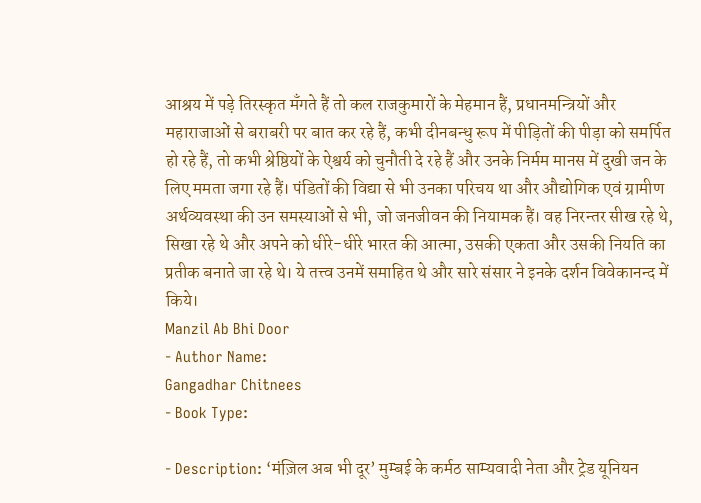आश्रय में पड़े तिरस्कृत मँगते हैं तो कल राजकुमारों के मेहमान हैं, प्रधानमन्त्रियों और महाराजाओं से बराबरी पर बात कर रहे हैं, कभी दीनबन्धु रूप में पीड़ितों की पीड़ा को समर्पित हो रहे हैं, तो कभी श्रेष्ठियों के ऐश्वर्य को चुनौती दे रहे हैं और उनके निर्मम मानस में दुखी जन के लिए ममता जगा रहे हैं। पंडितों की विद्या से भी उनका परिचय था और औद्योगिक एवं ग्रामीण अर्थव्यवस्था की उन समस्याओं से भी, जो जनजीवन की नियामक हैं। वह निरन्तर सीख रहे थे, सिखा रहे थे और अपने को धीरे-धीरे भारत की आत्मा, उसकी एकता और उसकी नियति का प्रतीक बनाते जा रहे थे। ये तत्त्व उनमें समाहित थे और सारे संसार ने इनके दर्शन विवेकानन्द में किये।
Manzil Ab Bhi Door
- Author Name:
Gangadhar Chitnees
- Book Type:

- Description: ‘मंज़िल अब भी दूर’ मुम्बई के कर्मठ साम्यवादी नेता और ट्रेड यूनियन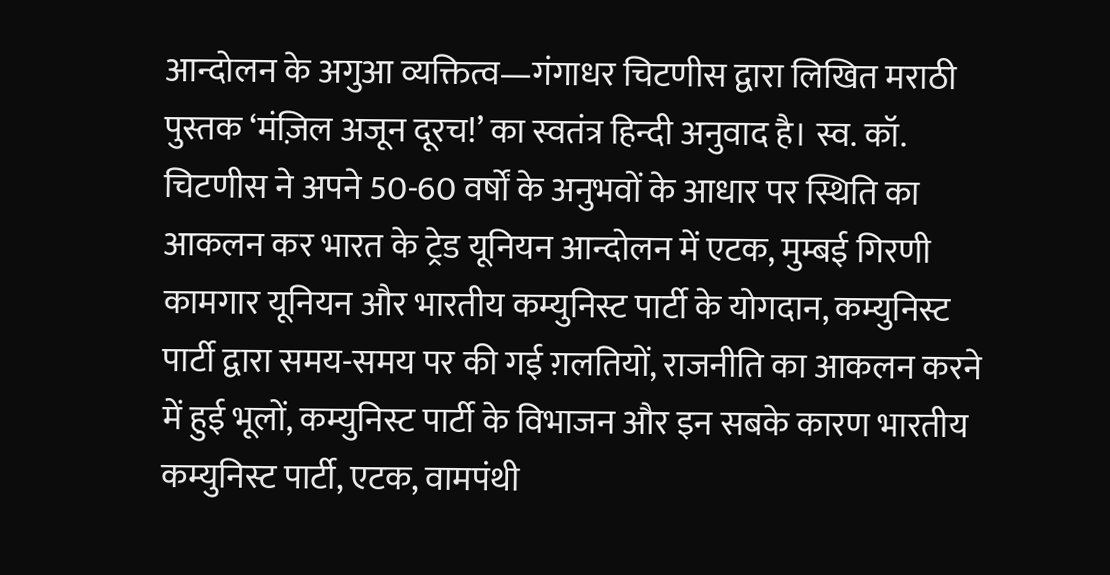आन्दोलन के अगुआ व्यक्तित्व—गंगाधर चिटणीस द्वारा लिखित मराठी पुस्तक ‘मंज़िल अजून दूरच!’ का स्वतंत्र हिन्दी अनुवाद है। स्व. कॉ. चिटणीस ने अपने 50-60 वर्षों के अनुभवों के आधार पर स्थिति का आकलन कर भारत के ट्रेड यूनियन आन्दोलन में एटक, मुम्बई गिरणी कामगार यूनियन और भारतीय कम्युनिस्ट पार्टी के योगदान, कम्युनिस्ट पार्टी द्वारा समय-समय पर की गई ग़लतियों, राजनीति का आकलन करने में हुई भूलों, कम्युनिस्ट पार्टी के विभाजन और इन सबके कारण भारतीय कम्युनिस्ट पार्टी, एटक, वामपंथी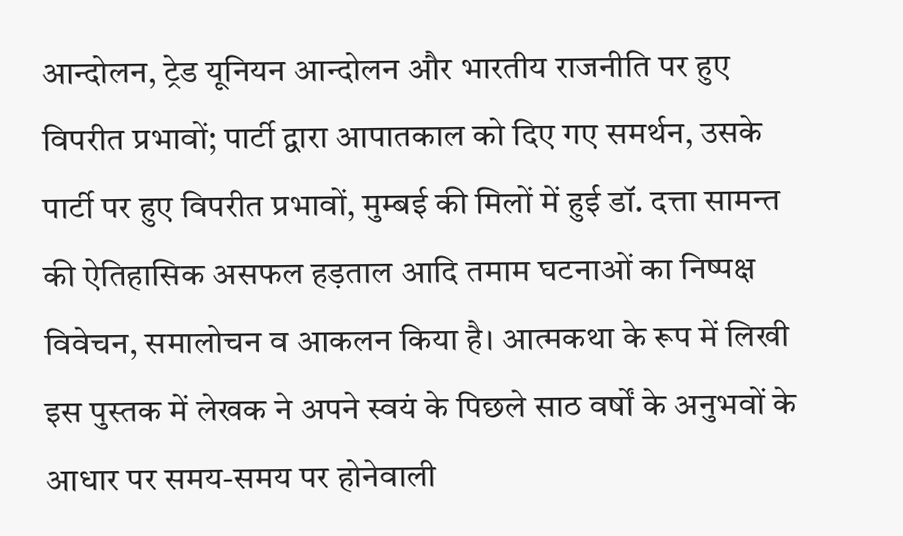आन्दोलन, ट्रेड यूनियन आन्दोलन और भारतीय राजनीति पर हुए विपरीत प्रभावों; पार्टी द्वारा आपातकाल को दिए गए समर्थन, उसके पार्टी पर हुए विपरीत प्रभावों, मुम्बई की मिलों में हुई डॉ. दत्ता सामन्त की ऐतिहासिक असफल हड़ताल आदि तमाम घटनाओं का निष्पक्ष विवेचन, समालोचन व आकलन किया है। आत्मकथा के रूप में लिखी इस पुस्तक में लेखक ने अपने स्वयं के पिछले साठ वर्षों के अनुभवों के आधार पर समय-समय पर होनेवाली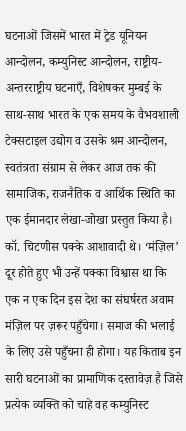घटनाओं जिसमें भारत में ट्रेड यूनियन आन्दोलन, कम्युनिस्ट आन्दोलन, राष्ट्रीय-अन्तरराष्ट्रीय घटनाएँ, विशेषकर मुम्बई के साथ-साथ भारत के एक समय के वैभवशाली टेक्सटाइल उद्योग व उसके श्रम आन्दोलन, स्वतंत्रता संग्राम से लेकर आज तक की सामाजिक, राजनैतिक व आर्थिक स्थिति का एक ईमानदार लेखा-जोखा प्रस्तुत किया है। कॉ. चिटणीस पक्के आशावादी थे। ‘मंज़िल’ दूर होते हुए भी उन्हें पक्का विश्वास था कि एक न एक दिन इस देश का संघर्षरत अवाम मंज़िल पर ज़रूर पहुँचेगा। समाज की भलाई के लिए उसे पहुँचना ही होगा। यह किताब इन सारी घटनाओं का प्रामाणिक दस्तावेज़ है जिसे प्रत्येक व्यक्ति को चाहे वह कम्युनिस्ट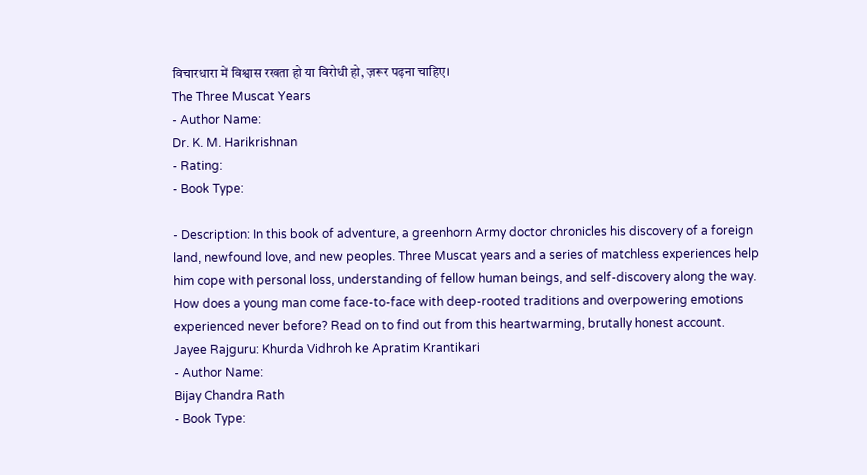विचारधारा में विश्वास रखता हो या विरोधी हो, ज़रूर पढ़ना चाहिए।
The Three Muscat Years
- Author Name:
Dr. K. M. Harikrishnan
- Rating:
- Book Type:

- Description: In this book of adventure, a greenhorn Army doctor chronicles his discovery of a foreign land, newfound love, and new peoples. Three Muscat years and a series of matchless experiences help him cope with personal loss, understanding of fellow human beings, and self-discovery along the way. How does a young man come face-to-face with deep-rooted traditions and overpowering emotions experienced never before? Read on to find out from this heartwarming, brutally honest account.
Jayee Rajguru: Khurda Vidhroh ke Apratim Krantikari
- Author Name:
Bijay Chandra Rath
- Book Type: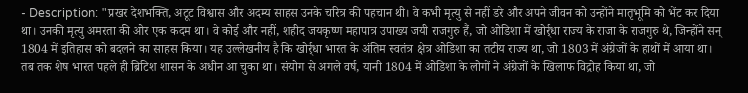- Description: "प्रखर देशभक्ति, अटूट विश्वास और अदम्य साहस उनके चरित्र की पहचान थी। वे कभी मृत्यु से नहीं डरे और अपने जीवन को उन्होंने मातृभूमि को भेंट कर दिया था। उनकी मृत्यु अमरता की ओर एक कदम था। वे कोई और नहीं, शहीद जयकृष्ण महापात्र उपाख्य जयी राजगुरु हैं, जो ओडिशा में खोर्र्धा राज्य के राजा के राजगुरु थे, जिन्होंने सन् 1804 में इतिहास को बदलने का साहस किया। यह उल्लेखनीय है कि खोर्र्धा भारत के अंतिम स्वतंत्र क्षेत्र ओडिशा का तटीय राज्य था, जो 1803 में अंग्रेजों के हाथों में आया था। तब तक शेष भारत पहले ही ब्रिटिश शासन के अधीन आ चुका था। संयोग से अगले वर्ष, यानी 1804 में ओडिशा के लोगों ने अंग्रेजों के खिलाफ विद्रोह किया था, जो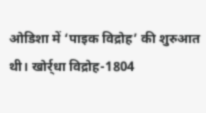ओडिशा में ‘पाइक विद्रोह’ की शुरुआत थी। खोर्र्धा विद्रोह-1804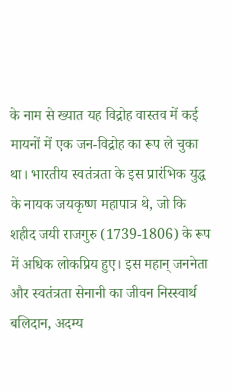के नाम से ख्यात यह विद्रोह वास्तव में कई मायनों में एक जन-विद्रोह का रूप ले चुका था। भारतीय स्वतंत्रता के इस प्रारंभिक युद्ध के नायक जयकृष्ण महापात्र थे, जो कि शहीद जयी राजगुरु (1739-1806) के रूप में अधिक लोकप्रिय हुए। इस महान् जननेता और स्वतंत्रता सेनानी का जीवन निस्स्वार्थ बलिदान, अदम्य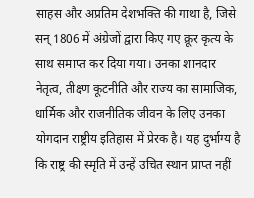साहस और अप्रतिम देशभक्ति की गाथा है, जिसे सन् 1806 में अंग्रेजों द्वारा किए गए क्रूर कृत्य के साथ समाप्त कर दिया गया। उनका शानदार नेतृत्व, तीक्ष्ण कूटनीति और राज्य का सामाजिक, धार्मिक और राजनीतिक जीवन के लिए उनका योगदान राष्ट्रीय इतिहास में प्रेरक है। यह दुर्भाग्य है कि राष्ट्र की स्मृति में उन्हें उचित स्थान प्राप्त नहीं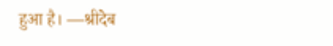हुआ है। —श्रीदेब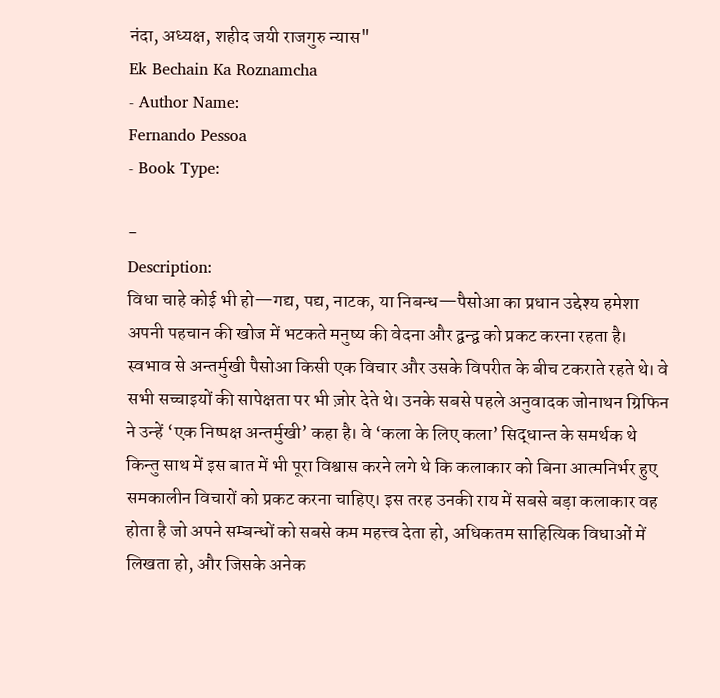नंदा, अध्यक्ष, शहीद जयी राजगुरु न्यास"
Ek Bechain Ka Roznamcha
- Author Name:
Fernando Pessoa
- Book Type:

-
Description:
विधा चाहे कोई भी हो—गद्य, पद्य, नाटक, या निबन्ध—पैसोआ का प्रधान उद्देश्य हमेशा अपनी पहचान की खोज में भटकते मनुष्य की वेदना और द्वन्द्व को प्रकट करना रहता है। स्वभाव से अन्तर्मुखी पैसोआ किसी एक विचार और उसके विपरीत के बीच टकराते रहते थे। वे सभी सच्चाइयों की सापेक्षता पर भी ज़ोर देते थे। उनके सबसे पहले अनुवादक जोनाथन ग्रिफिन ने उन्हें ‘एक निष्पक्ष अन्तर्मुखी’ कहा है। वे ‘कला के लिए कला’ सिद्धान्त के समर्थक थे किन्तु साथ में इस बात में भी पूरा विश्वास करने लगे थे कि कलाकार को बिना आत्मनिर्भर हुए समकालीन विचारों को प्रकट करना चाहिए। इस तरह उनकी राय में सबसे बड़ा कलाकार वह होता है जो अपने सम्बन्धों को सबसे कम महत्त्व देता हो, अधिकतम साहित्यिक विधाओं में लिखता हो, और जिसके अनेक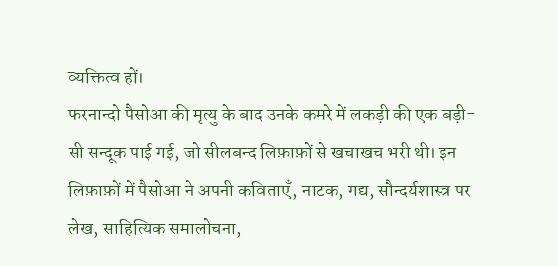व्यक्तित्व हों।
फरनान्दो पैसोआ की मृत्यु के बाद उनके कमरे में लकड़ी की एक बड़ी-सी सन्दूक पाई गई, जो सीलबन्द लिफ़ाफ़ों से खचाखच भरी थी। इन लिफ़ाफ़ों में पैसोआ ने अपनी कविताएँ, नाटक, गद्य, सौन्दर्यशास्त्र पर लेख, साहित्यिक समालोचना,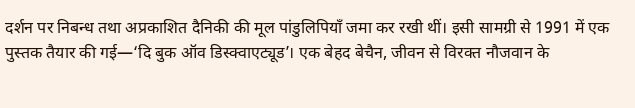दर्शन पर निबन्ध तथा अप्रकाशित दैनिकी की मूल पांडुलिपियाँ जमा कर रखी थीं। इसी सामग्री से 1991 में एक पुस्तक तैयार की गई—‘दि बुक ऑव डिस्क्वाएट्यूड’। एक बेहद बेचैन, जीवन से विरक्त नौजवान के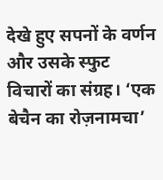देखे हुए सपनों के वर्णन और उसके स्फुट विचारों का संग्रह। ‘एक बेचैन का रोज़नामचा’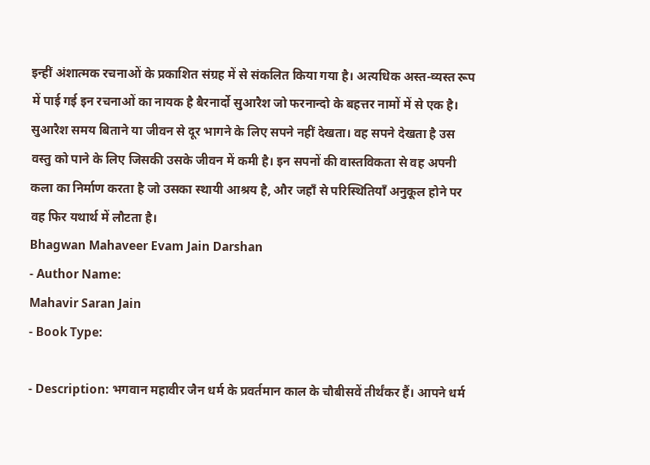इन्हीं अंशात्मक रचनाओं के प्रकाशित संग्रह में से संकलित किया गया है। अत्यधिक अस्त-व्यस्त रूप में पाई गई इन रचनाओं का नायक है बैरनार्दो सुआरैश जो फरनान्दो के बहत्तर नामों में से एक है। सुआरैश समय बिताने या जीवन से दूर भागने के लिए सपने नहीं देखता। वह सपने देखता है उस वस्तु को पाने के लिए जिसकी उसके जीवन में कमी है। इन सपनों की वास्तविकता से वह अपनी कला का निर्माण करता है जो उसका स्थायी आश्रय है, और जहाँ से परिस्थितियाँ अनुकूल होने पर वह फिर यथार्थ में लौटता है।
Bhagwan Mahaveer Evam Jain Darshan
- Author Name:
Mahavir Saran Jain
- Book Type:

- Description: भगवान महावीर जैन धर्म के प्रवर्तमान काल के चौबीसवें तीर्थंकर हैं। आपने धर्म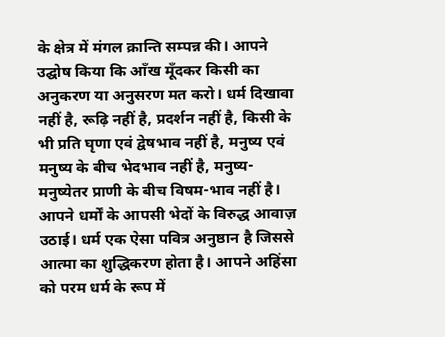के क्षेत्र में मंगल क्रान्ति सम्पन्न की। आपने उद्घोष किया कि आँख मूँदकर किसी का अनुकरण या अनुसरण मत करो। धर्म दिखावा नहीं है, रूढ़ि नहीं है, प्रदर्शन नहीं है, किसी के भी प्रति घृणा एवं द्वेषभाव नहीं है, मनुष्य एवं मनुष्य के बीच भेदभाव नहीं है, मनुष्य-मनुष्येतर प्राणी के बीच विषम-भाव नहीं है। आपने धर्मों के आपसी भेदों के विरुद्ध आवाज़ उठाई। धर्म एक ऐसा पवित्र अनुष्ठान है जिससे आत्मा का शुद्धिकरण होता है। आपने अहिंसा को परम धर्म के रूप में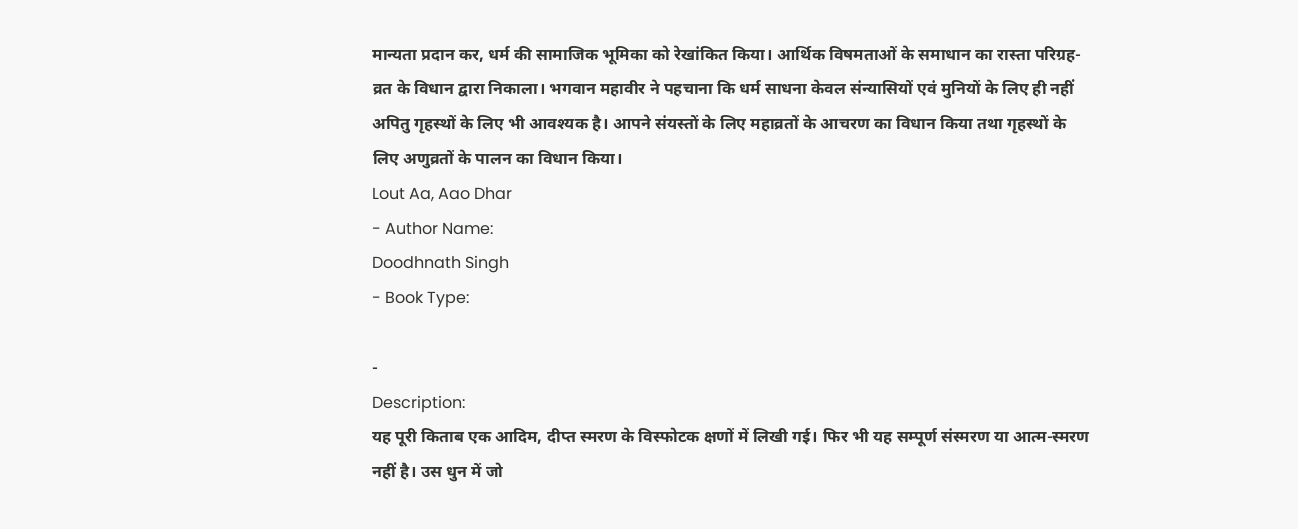मान्यता प्रदान कर, धर्म की सामाजिक भूमिका को रेखांकित किया। आर्थिक विषमताओं के समाधान का रास्ता परिग्रह-व्रत के विधान द्वारा निकाला। भगवान महावीर ने पहचाना कि धर्म साधना केवल संन्यासियों एवं मुनियों के लिए ही नहीं अपितु गृहस्थों के लिए भी आवश्यक है। आपने संयस्तों के लिए महाव्रतों के आचरण का विधान किया तथा गृहस्थों के लिए अणुव्रतों के पालन का विधान किया।
Lout Aa, Aao Dhar
- Author Name:
Doodhnath Singh
- Book Type:

-
Description:
यह पूरी किताब एक आदिम, दीप्त स्मरण के विस्फोटक क्षणों में लिखी गई। फिर भी यह सम्पूर्ण संस्मरण या आत्म-स्मरण नहीं है। उस धुन में जो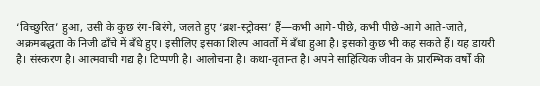‘विच्छुरित’ हुआ, उसी के कुछ रंग-बिरंगे, जलते हुए ‘ब्रश-स्ट्रोक्स’ हैं—कभी आगे-पीछे, कभी पीछे-आगे आते-जाते, अक्रमबद्धता के निजी ढाँचे में बँधे हुए। इसीलिए इसका शिल्प आवर्तों में बँधा हुआ है। इसको कुछ भी कह सकते हैं। यह डायरी है। संस्करण है। आत्मवाची गद्य है। टिप्पणी है। आलोचना है। कथा-वृतान्त है। अपने साहित्यिक जीवन के प्रारम्भिक वर्षों की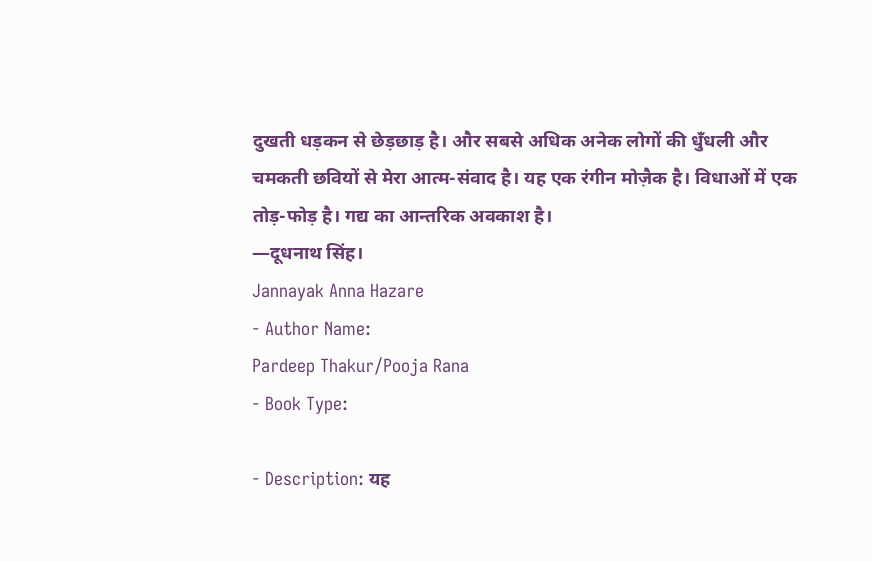दुखती धड़कन से छेड़छाड़ है। और सबसे अधिक अनेक लोगों की धुँधली और चमकती छवियों से मेरा आत्म-संवाद है। यह एक रंगीन मोज़ैक है। विधाओं में एक तोड़-फोड़ है। गद्य का आन्तरिक अवकाश है।
—दूधनाथ सिंह।
Jannayak Anna Hazare
- Author Name:
Pardeep Thakur/Pooja Rana
- Book Type:

- Description: यह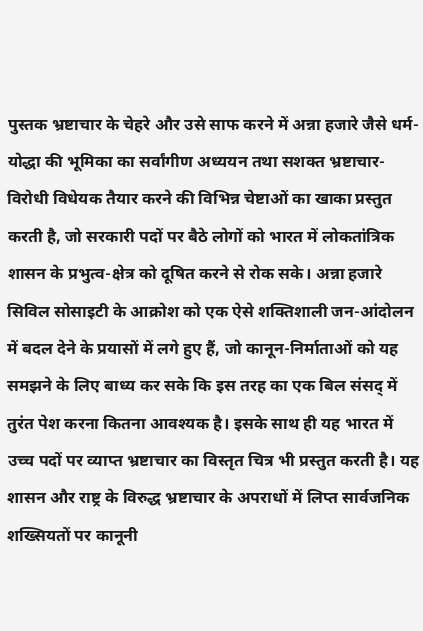पुस्तक भ्रष्टाचार के चेहरे और उसे साफ करने में अन्ना हजारे जैसे धर्म-योद्धा की भूमिका का सर्वांगीण अध्ययन तथा सशक्त भ्रष्टाचार-विरोधी विधेयक तैयार करने की विभिन्न चेष्टाओं का खाका प्रस्तुत करती है, जो सरकारी पदों पर बैठे लोगों को भारत में लोकतांत्रिक शासन के प्रभुत्व-क्षेत्र को दूषित करने से रोक सके। अन्ना हजारे सिविल सोसाइटी के आक्रोश को एक ऐसे शक्तिशाली जन-आंदोलन में बदल देने के प्रयासों में लगे हुए हैं, जो कानून-निर्माताओं को यह समझने के लिए बाध्य कर सके कि इस तरह का एक बिल संसद् में तुरंत पेश करना कितना आवश्यक है। इसके साथ ही यह भारत में उच्च पदों पर व्याप्त भ्रष्टाचार का विस्तृत चित्र भी प्रस्तुत करती है। यह शासन और राष्ट्र के विरुद्ध भ्रष्टाचार के अपराधों में लिप्त सार्वजनिक शख्सियतों पर कानूनी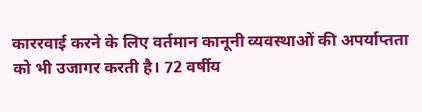काररवाई करने के लिए वर्तमान कानूनी व्यवस्थाओं की अपर्याप्तता को भी उजागर करती है। 72 वर्षीय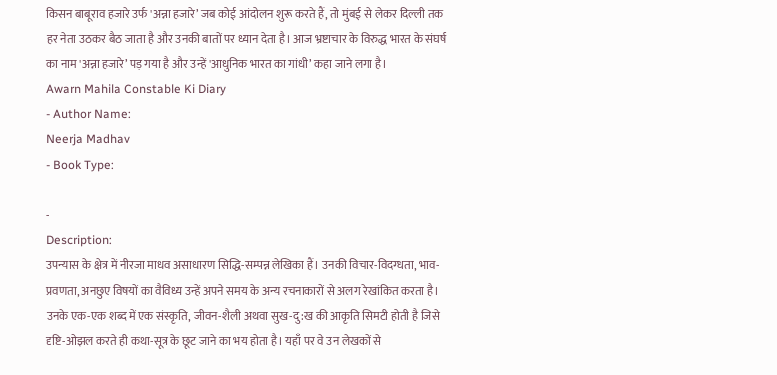किसन बाबूराव हजारे उर्फ 'अन्ना हजारे’ जब कोई आंदोलन शुरू करते हैं, तो मुंबई से लेकर दिल्ली तक हर नेता उठकर बैठ जाता है और उनकी बातों पर ध्यान देता है। आज भ्रष्टाचार के विरुद्ध भारत के संघर्ष का नाम 'अन्ना हजारे’ पड़ गया है और उन्हें 'आधुनिक भारत का गांधी’ कहा जाने लगा है।
Awarn Mahila Constable Ki Diary
- Author Name:
Neerja Madhav
- Book Type:

-
Description:
उपन्यास के क्षेत्र में नीरजा माधव असाधारण सिद्धि-सम्पन्न लेखिका हैं। उनकी विचार-विदग्धता, भाव-प्रवणता, अनछुए विषयों का वैविध्य उन्हें अपने समय के अन्य रचनाकारों से अलग रेखांकित करता है। उनके एक-एक शब्द में एक संस्कृति, जीवन-शैली अथवा सुख-दु:ख की आकृति सिमटी होती है जिसे दृष्टि-ओझल करते ही कथा-सूत्र के छूट जाने का भय होता है। यहाँ पर वे उन लेखकों से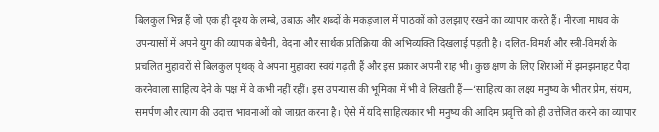बिलकुल भिन्न हैं जो एक ही दृश्य के लम्बे, उबाऊ और शब्दों के मकड़जाल में पाठकों को उलझाए रखने का व्यापार करते हैं। नीरजा माधव के उपन्यासों में अपने युग की व्यापक बेचैनी, वेदना और सार्थक प्रतिक्रिया की अभिव्यक्ति दिखलाई पड़ती है। दलित-विमर्श और स्त्री-विमर्श के प्रचलित मुहावरों से बिलकुल पृथक् वे अपना मुहावरा स्वयं गढ़ती हैं और इस प्रकार अपनी राह भी। कुछ क्षण के लिए शिराओं में झनझनाहट पैदा करनेवाला साहित्य देने के पक्ष में वे कभी नहीं रहीं। इस उपन्यास की भूमिका में भी वे लिखती हैं—‘साहित्य का लक्ष्य मनुष्य के भीतर प्रेम, संयम, समर्पण और त्याग की उदात्त भावनाओं को जाग्रत करना है। ऐसे में यदि साहित्यकार भी मनुष्य की आदिम प्रवृत्ति को ही उत्तेजित करने का व्यापार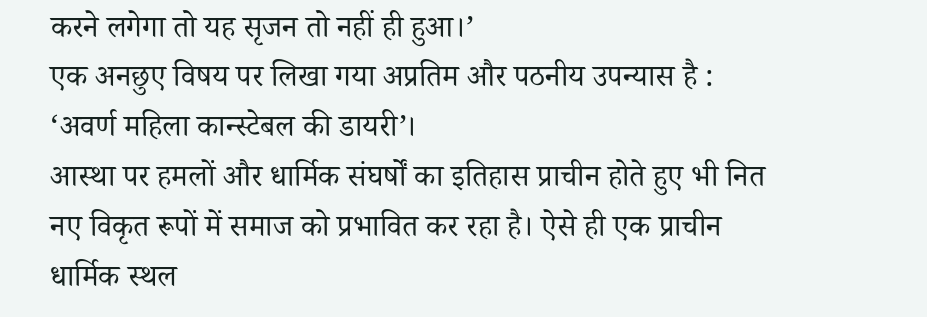करने लगेगा तो यह सृजन तो नहीं ही हुआ।’
एक अनछुए विषय पर लिखा गया अप्रतिम और पठनीय उपन्यास है : ‘अवर्ण महिला कान्स्टेबल की डायरी’।
आस्था पर हमलों और धार्मिक संघर्षों का इतिहास प्राचीन होते हुए भी नित नए विकृत रूपों में समाज को प्रभावित कर रहा है। ऐसे ही एक प्राचीन धार्मिक स्थल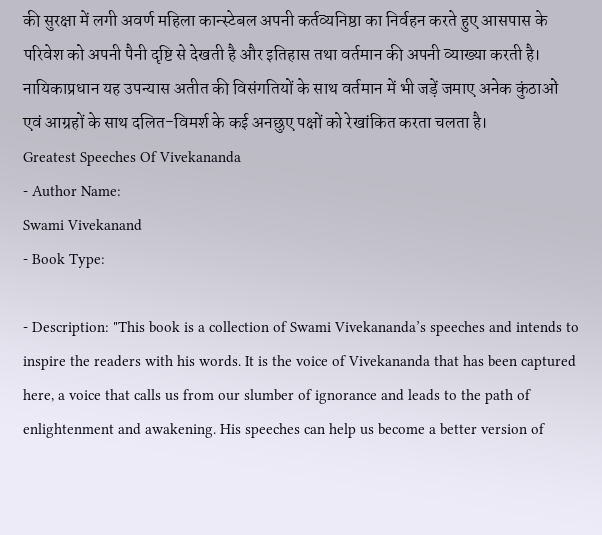की सुरक्षा में लगी अवर्ण महिला कान्स्टेबल अपनी कर्तव्यनिष्ठा का निर्वहन करते हुए आसपास के परिवेश को अपनी पैनी दृष्टि से देखती है और इतिहास तथा वर्तमान की अपनी व्याख्या करती है। नायिकाप्रधान यह उपन्यास अतीत की विसंगतियों के साथ वर्तमान में भी जड़ें जमाए अनेक कुंठाओं एवं आग्रहों के साथ दलित-विमर्श के कई अनछुए पक्षों को रेखांकित करता चलता है।
Greatest Speeches Of Vivekananda
- Author Name:
Swami Vivekanand
- Book Type:

- Description: "This book is a collection of Swami Vivekananda’s speeches and intends to inspire the readers with his words. It is the voice of Vivekananda that has been captured here, a voice that calls us from our slumber of ignorance and leads to the path of enlightenment and awakening. His speeches can help us become a better version of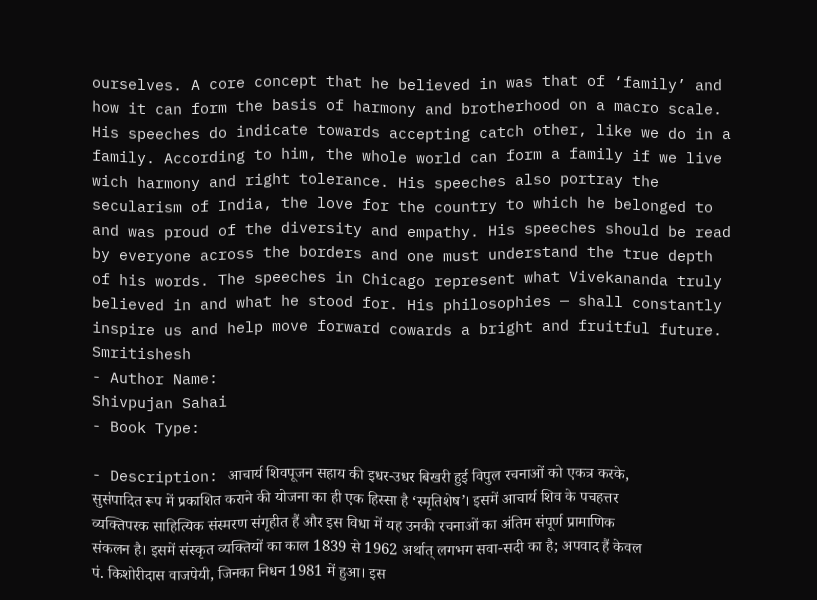ourselves. A core concept that he believed in was that of ‘family’ and how it can form the basis of harmony and brotherhood on a macro scale. His speeches do indicate towards accepting catch other, like we do in a family. According to him, the whole world can form a family if we live wich harmony and right tolerance. His speeches also portray the secularism of India, the love for the country to which he belonged to and was proud of the diversity and empathy. His speeches should be read by everyone across the borders and one must understand the true depth of his words. The speeches in Chicago represent what Vivekananda truly believed in and what he stood for. His philosophies — shall constantly inspire us and help move forward cowards a bright and fruitful future.
Smritishesh
- Author Name:
Shivpujan Sahai
- Book Type:

- Description: आचार्य शिवपूजन सहाय की इधर-उधर बिखरी हुई विपुल रचनाओं को एकत्र करके, सुसंपादित रूप में प्रकाशित कराने की योजना का ही एक हिस्सा है ‘स्मृतिशेष’। इसमें आचार्य शिव के पचहत्तर व्यक्तिपरक साहित्यिक संस्मरण संगृहीत हैं और इस विधा में यह उनकी रचनाओं का अंतिम संपूर्ण प्रामाणिक संकलन है। इसमें संस्कृत व्यक्तियों का काल 1839 से 1962 अर्थात् लगभग सवा-सदी का है; अपवाद हैं केवल पं. किशोरीदास वाजपेयी, जिनका निधन 1981 में हुआ। इस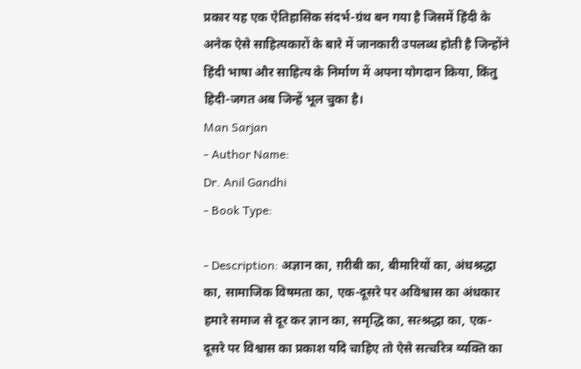प्रकार यह एक ऐतिहासिक संदर्भ-ग्रंथ बन गया है जिसमें हिंदी के अनेक ऐसे साहित्यकारों के बारे में जानकारी उपलब्ध होती है जिन्होंने हिंदी भाषा और साहित्य के निर्माण में अपना योगदान किया, किंतु हिदी-जगत अब जिन्हें भूल चुका है।
Man Sarjan
- Author Name:
Dr. Anil Gandhi
- Book Type:

- Description: अज्ञान का, ग़रीबी का, बीमारियों का, अंधश्रद्धा का, सामाजिक विषमता का, एक-दूसरे पर अविश्वास का अंधकार हमारे समाज से दूर कर ज्ञान का, समृद्धि का, सत्श्रद्धा का, एक-दूसरे पर विश्वास का प्रकाश यदि चाहिए तो ऐसे सत्चरित्र व्यक्ति का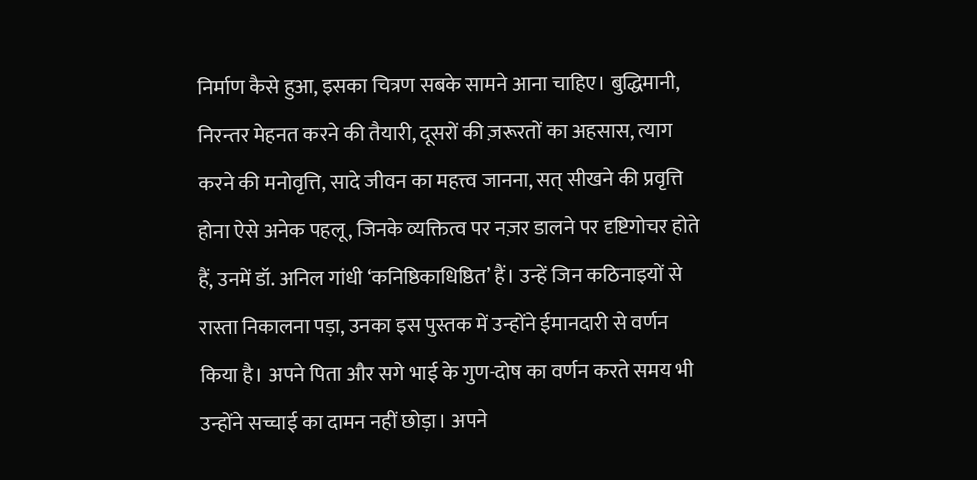निर्माण कैसे हुआ, इसका चित्रण सबके सामने आना चाहिए। बुद्धिमानी, निरन्तर मेहनत करने की तैयारी, दूसरों की ज़रूरतों का अहसास, त्याग करने की मनोवृत्ति, सादे जीवन का महत्त्व जानना, सत् सीखने की प्रवृत्ति होना ऐसे अनेक पहलू, जिनके व्यक्तित्व पर नज़र डालने पर दृष्टिगोचर होते हैं, उनमें डॉ. अनिल गांधी ‘कनिष्ठिकाधिष्ठित’ हैं। उन्हें जिन कठिनाइयों से रास्ता निकालना पड़ा, उनका इस पुस्तक में उन्होंने ईमानदारी से वर्णन किया है। अपने पिता और सगे भाई के गुण-दोष का वर्णन करते समय भी उन्होंने सच्चाई का दामन नहीं छोड़ा। अपने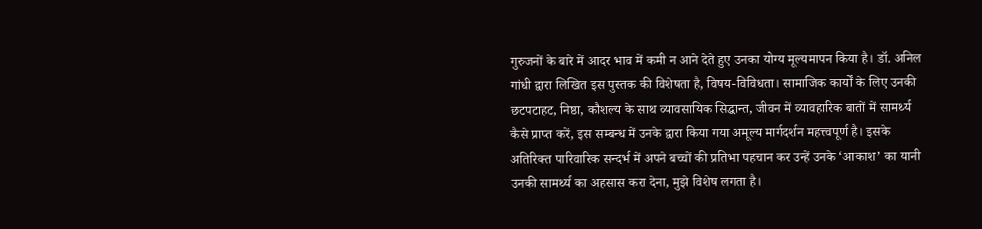गुरुजनों के बारे में आदर भाव में कमी न आने देते हुए उनका योग्य मूल्यमापन किया है। डॉ. अनिल गांधी द्वारा लिखित इस पुस्तक की विशेषता है, विषय-विविधता। सामाजिक कार्यों के लिए उनकी छटपटाहट, निष्ठा, कौशल्य के साथ व्यावसायिक सिद्धान्त, जीवन में व्यावहारिक बातों में सामर्थ्य कैसे प्राप्त करें, इस सम्बन्ध में उनके द्वारा किया गया अमूल्य मार्गदर्शन महत्त्वपूर्ण है। इसके अतिरिक्त पारिवारिक सन्दर्भ में अपने बच्चों की प्रतिभा पहचान कर उन्हें उनके ‘आकाश’ का यानी उनकी सामर्थ्य का अहसास करा देना, मुझे विशेष लगता है।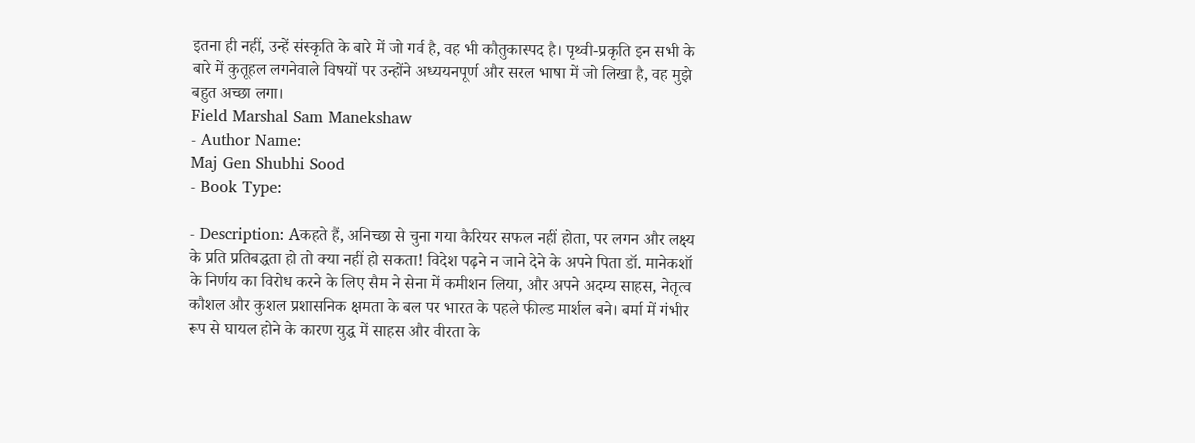इतना ही नहीं, उन्हें संस्कृति के बारे में जो गर्व है, वह भी कौतुकास्पद है। पृथ्वी-प्रकृति इन सभी के बारे में कुतूहल लगनेवाले विषयों पर उन्होंने अध्ययनपूर्ण और सरल भाषा में जो लिखा है, वह मुझे बहुत अच्छा लगा।
Field Marshal Sam Manekshaw
- Author Name:
Maj Gen Shubhi Sood
- Book Type:

- Description: Aकहते हैं, अनिच्छा से चुना गया कैरियर सफल नहीं होता, पर लगन और लक्ष्य के प्रति प्रतिबद्धता हो तो क्या नहीं हो सकता! विदेश पढ़ने न जाने देने के अपने पिता डॉ. मानेकशॉ के निर्णय का विरोध करने के लिए सैम ने सेना में कमीशन लिया, और अपने अदम्य साहस, नेतृत्व कौशल और कुशल प्रशासनिक क्षमता के बल पर भारत के पहले फील्ड मार्शल बने। बर्मा में गंभीर रूप से घायल होने के कारण युद्ध में साहस और वीरता के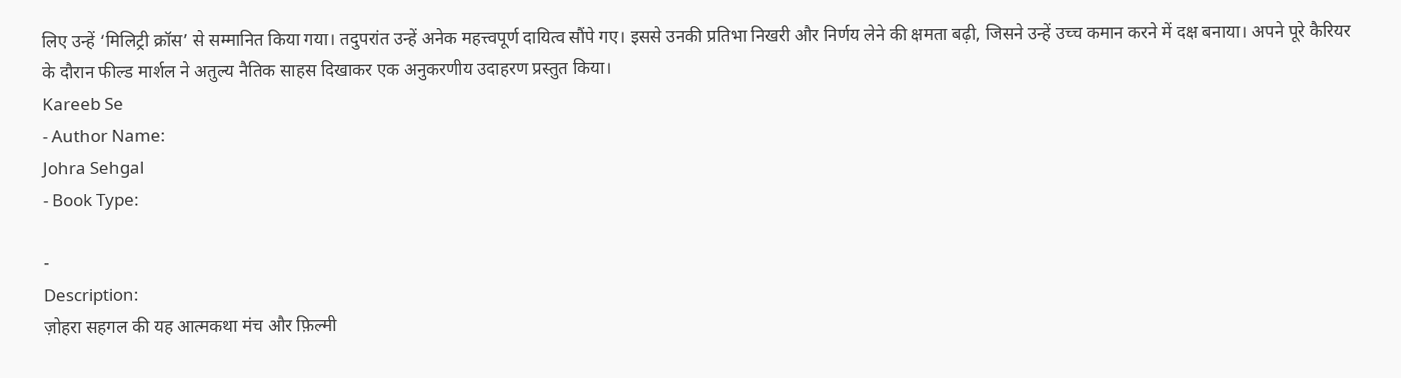लिए उन्हें ‘मिलिट्री क्रॉस’ से सम्मानित किया गया। तदुपरांत उन्हें अनेक महत्त्वपूर्ण दायित्व सौंपे गए। इससे उनकी प्रतिभा निखरी और निर्णय लेने की क्षमता बढ़ी, जिसने उन्हें उच्च कमान करने में दक्ष बनाया। अपने पूरे कैरियर के दौरान फील्ड मार्शल ने अतुल्य नैतिक साहस दिखाकर एक अनुकरणीय उदाहरण प्रस्तुत किया।
Kareeb Se
- Author Name:
Johra Sehgal
- Book Type:

-
Description:
ज़ोहरा सहगल की यह आत्मकथा मंच और फ़िल्मी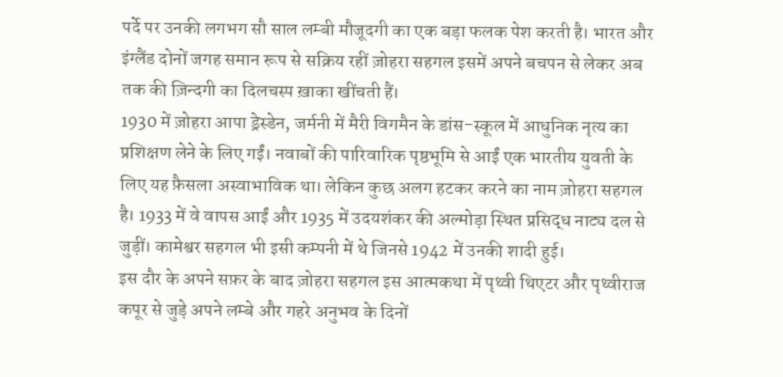पर्दे पर उनकी लगभग सौ साल लम्बी मौजूदगी का एक बड़ा फलक पेश करती है। भारत और इंग्लैंड दोनों जगह समान रूप से सक्रिय रहीं ज़ोहरा सहगल इसमें अपने बचपन से लेकर अब तक की ज़िन्दगी का दिलचस्प ख़ाका खींचती हैं।
1930 में ज़ोहरा आपा ड्रेस्डेन, जर्मनी में मैरी विगमैन के डांस-स्कूल में आधुनिक नृत्य का प्रशिक्षण लेने के लिए गईं। नवाबों की पारिवारिक पृष्ठभूमि से आईं एक भारतीय युवती के लिए यह फ़ैसला अस्वाभाविक था। लेकिन कुछ अलग हटकर करने का नाम ज़ोहरा सहगल है। 1933 में वे वापस आईं और 1935 में उदयशंकर की अल्मोड़ा स्थित प्रसिद्ध नाट्य दल से जुड़ीं। कामेश्वर सहगल भी इसी कम्पनी में थे जिनसे 1942 में उनकी शादी हुई।
इस दौर के अपने सफ़र के बाद ज़ोहरा सहगल इस आत्मकथा में पृथ्वी थिएटर और पृथ्वीराज कपूर से जुड़े अपने लम्बे और गहरे अनुभव के दिनों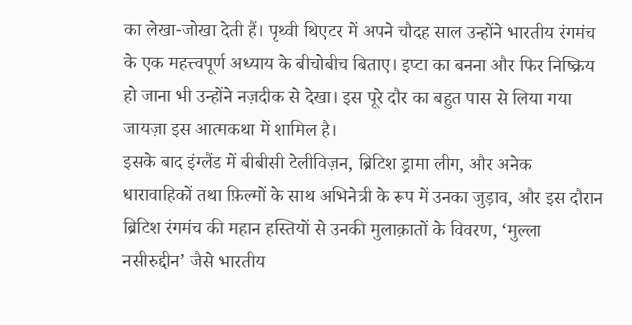का लेखा-जोखा देती हैं। पृथ्वी थिएटर में अपने चौदह साल उन्होंने भारतीय रंगमंच के एक महत्त्वपूर्ण अध्याय के बीचोबीच बिताए। इप्टा का बनना और फिर निष्क्रिय हो जाना भी उन्होंने नज़दीक से देखा। इस पूरे दौर का बहुत पास से लिया गया जायज़ा इस आत्मकथा में शामिल है।
इसके बाद इंग्लैंड में बीबीसी टेलीविज़न, ब्रिटिश ड्रामा लीग, और अनेक धारावाहिकों तथा फ़िल्मों के साथ अभिनेत्री के रूप में उनका जुड़ाव, और इस दौरान ब्रिटिश रंगमंच की महान हस्तियों से उनकी मुलाक़ातों के विवरण, ‘मुल्ला नसीरुद्दीन’ जैसे भारतीय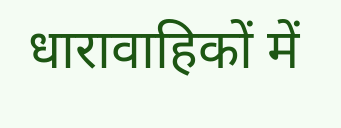धारावाहिकों में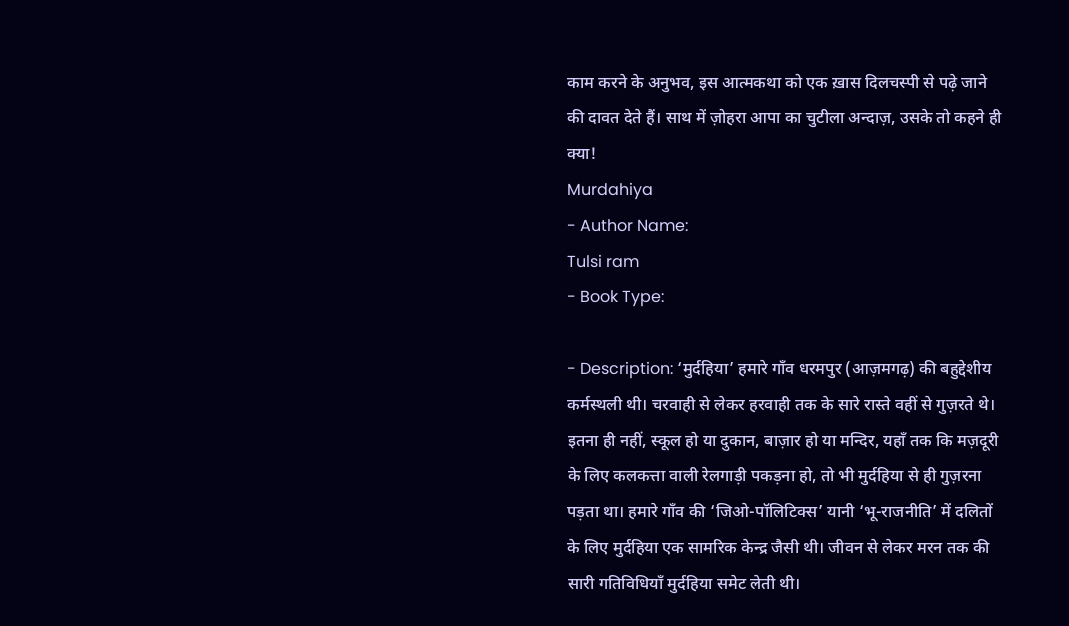काम करने के अनुभव, इस आत्मकथा को एक ख़ास दिलचस्पी से पढ़े जाने की दावत देते हैं। साथ में ज़ोहरा आपा का चुटीला अन्दाज़, उसके तो कहने ही क्या!
Murdahiya
- Author Name:
Tulsi ram
- Book Type:

- Description: ‘मुर्दहिया’ हमारे गाँव धरमपुर (आज़मगढ़) की बहुद्देशीय कर्मस्थली थी। चरवाही से लेकर हरवाही तक के सारे रास्ते वहीं से गुज़रते थे। इतना ही नहीं, स्कूल हो या दुकान, बाज़ार हो या मन्दिर, यहाँ तक कि मज़दूरी के लिए कलकत्ता वाली रेलगाड़ी पकड़ना हो, तो भी मुर्दहिया से ही गुज़रना पड़ता था। हमारे गाँव की ‘जिओ-पॉलिटिक्स’ यानी ‘भू-राजनीति’ में दलितों के लिए मुर्दहिया एक सामरिक केन्द्र जैसी थी। जीवन से लेकर मरन तक की सारी गतिविधियाँ मुर्दहिया समेट लेती थी।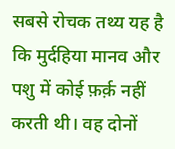सबसे रोचक तथ्य यह है कि मुर्दहिया मानव और पशु में कोई फ़र्क़ नहीं करती थी। वह दोनों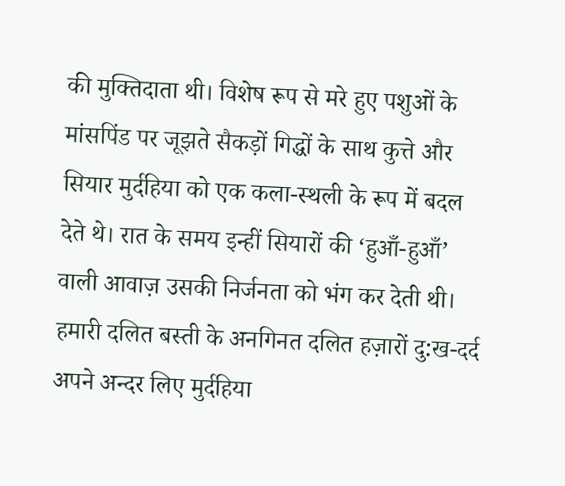की मुक्तिदाता थी। विशेष रूप से मरे हुए पशुओं के मांसपिंड पर जूझते सैकड़ों गिद्धों के साथ कुत्ते और सियार मुर्दहिया को एक कला-स्थली के रूप में बदल देते थे। रात के समय इन्हीं सियारों की ‘हुआँ-हुआँ’ वाली आवाज़ उसकी निर्जनता को भंग कर देती थी। हमारी दलित बस्ती के अनगिनत दलित हज़ारों दु:ख-दर्द अपने अन्दर लिए मुर्दहिया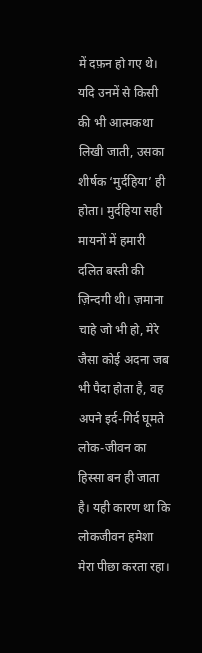में दफ़न हो गए थे। यदि उनमें से किसी की भी आत्मकथा लिखी जाती, उसका शीर्षक ‘मुर्दहिया’ ही होता। मुर्दहिया सही मायनों में हमारी दलित बस्ती की ज़िन्दगी थी। ज़माना चाहे जो भी हो, मेरे जैसा कोई अदना जब भी पैदा होता है, वह अपने इर्द-गिर्द घूमते लोक-जीवन का हिस्सा बन ही जाता है। यही कारण था कि लोकजीवन हमेशा मेरा पीछा करता रहा।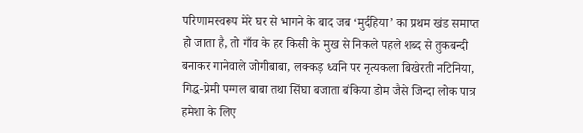परिणामस्वरूप मेरे घर से भागने के बाद जब ‘मुर्दहिया’ का प्रथम खंड समाप्त हो जाता है, तो गाँव के हर किसी के मुख से निकले पहले शब्द से तुकबन्दी बनाकर गानेवाले जोगीबाबा, लक्कड़ ध्वनि पर नृत्यकला बिखेरती नटिनिया, गिद्ध-प्रेमी पग्गल बाबा तथा सिंघा बजाता बंकिया डोम जैसे जिन्दा लोक पात्र हमेशा के लिए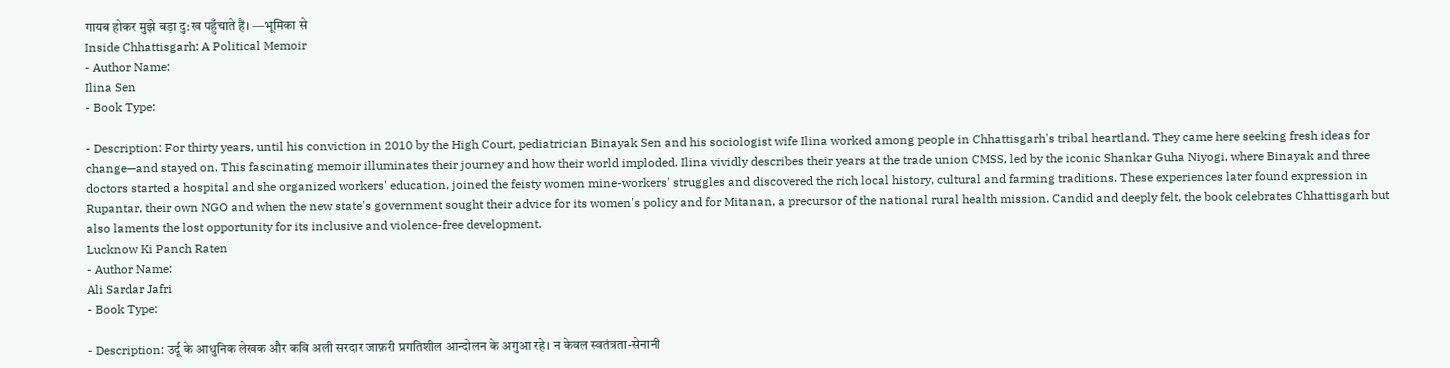गायब होकर मुझे बड़ा दु:ख पहुँचाते हैं। —भूमिका से
Inside Chhattisgarh: A Political Memoir
- Author Name:
Ilina Sen
- Book Type:

- Description: For thirty years, until his conviction in 2010 by the High Court, pediatrician Binayak Sen and his sociologist wife Ilina worked among people in Chhattisgarh's tribal heartland. They came here seeking fresh ideas for change—and stayed on. This fascinating memoir illuminates their journey and how their world imploded. Ilina vividly describes their years at the trade union CMSS, led by the iconic Shankar Guha Niyogi, where Binayak and three doctors started a hospital and she organized workers' education, joined the feisty women mine-workers' struggles and discovered the rich local history, cultural and farming traditions. These experiences later found expression in Rupantar, their own NGO and when the new state's government sought their advice for its women's policy and for Mitanan, a precursor of the national rural health mission. Candid and deeply felt, the book celebrates Chhattisgarh but also laments the lost opportunity for its inclusive and violence-free development.
Lucknow Ki Panch Raten
- Author Name:
Ali Sardar Jafri
- Book Type:

- Description: उर्दू के आधुनिक लेखक और कवि अली सरदार जाफ़री प्रगतिशील आन्दोलन के अगुआ रहे। न केवल स्वतंत्रता-सेनानी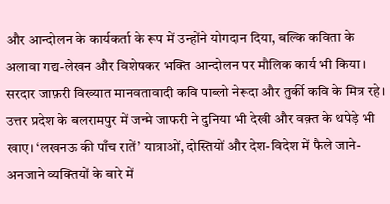और आन्दोलन के कार्यकर्ता के रूप में उन्होंने योगदान दिया, बल्कि कविता के अलावा गद्य-लेखन और विशेषकर भक्ति आन्दोलन पर मौलिक कार्य भी किया। सरदार जाफ़री विख्यात मानवतावादी कवि पाब्लो नेरूदा और तुर्की कवि के मित्र रहे। उत्तर प्रदेश के बलरामपुर में जन्मे जाफरी ने दुनिया भी देखी और वक़्त के थपेड़े भी खाए। ‘लखनऊ की पाँच रातें’ यात्राओं, दोस्तियों और देश-विदेश में फैले जाने-अनजाने व्यक्तियों के बारे में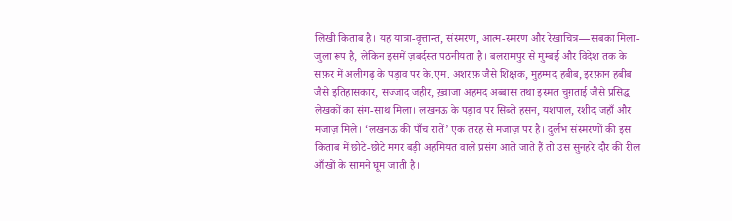लिखी किताब है। यह यात्रा-वृत्तान्त, संस्मरण, आत्म-स्मरण और रेखाचित्र—सबका मिला-जुला रूप है, लेकिन इसमें ज़बर्दस्त पठनीयता है। बलरामपुर से मुम्बई और विदेश तक के सफ़र में अलीगढ़ के पड़ाव पर के.एम. अशरफ़ जैसे शिक्षक, मुहम्मद हबीब, इरफ़ान हबीब जैसे इतिहासकार, सज्जाद जहीर, ख़्वाजा अहमद अब्बास तथा इस्मत चुग़ताई जैसे प्रसिद्ध लेखकों का संग-साथ मिला। लखनऊ के पड़ाव पर सिब्ते हसन, यशपाल, रशीद जहाँ और मजाज़ मिले। ‘लखनऊ की पाँच रातें’ एक तरह से मजाज़ पर है। दुर्लभ संस्मरणों की इस किताब में छोटे-छोटे मगर बड़ी अहमियत वाले प्रसंग आते जाते हैं तो उस सुनहरे दौर की रील आँखों के सामने घूम जाती है।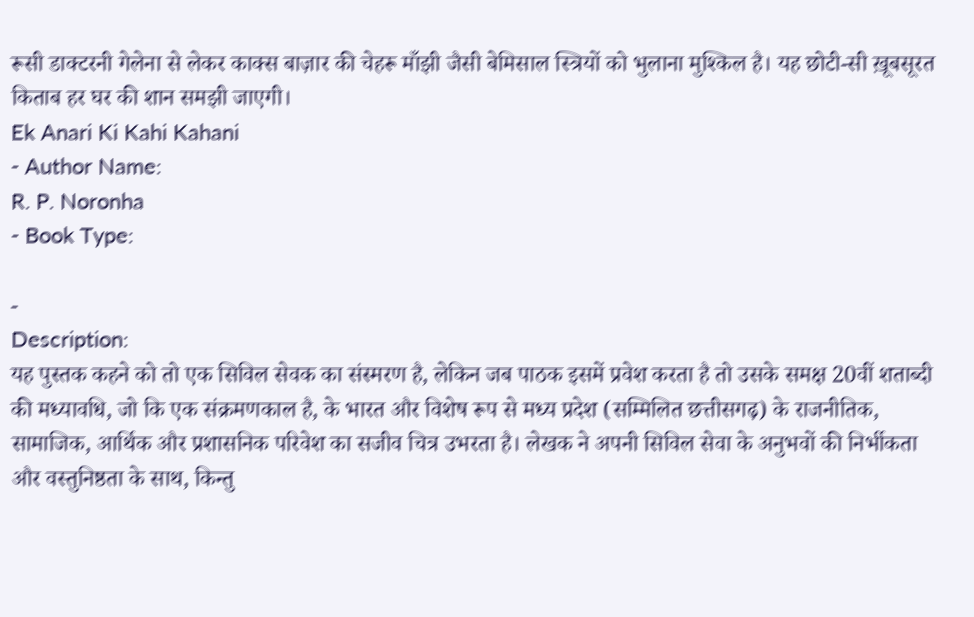रूसी डाक्टरनी गेलेना से लेकर काक्स बाज़ार की चेहरू माँझी जैसी बेमिसाल स्त्रियों को भुलाना मुश्किल है। यह छोटी-सी ख़ूबसूरत किताब हर घर की शान समझी जाएगी।
Ek Anari Ki Kahi Kahani
- Author Name:
R. P. Noronha
- Book Type:

-
Description:
यह पुस्तक कहने को तो एक सिविल सेवक का संस्मरण है, लेकिन जब पाठक इसमें प्रवेश करता है तो उसके समक्ष 20वीं शताब्दी की मध्यावधि, जो कि एक संक्रमणकाल है, के भारत और विशेष रूप से मध्य प्रदेश (सम्मिलित छत्तीसगढ़) के राजनीतिक, सामाजिक, आर्थिक और प्रशासनिक परिवेश का सजीव चित्र उभरता है। लेखक ने अपनी सिविल सेवा के अनुभवों की निर्भीकता और वस्तुनिष्ठता के साथ, किन्तु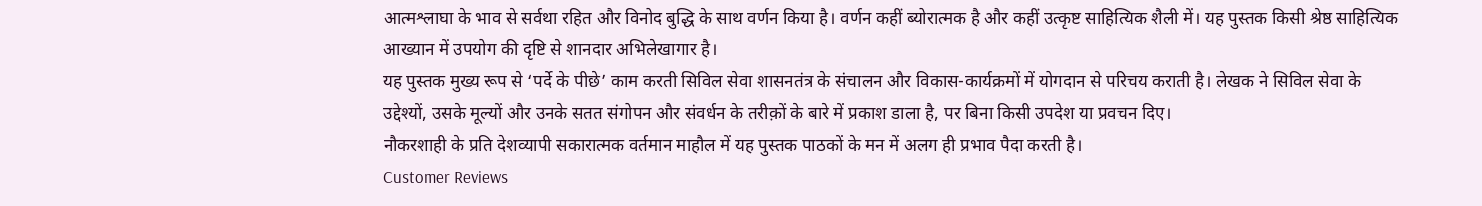आत्मश्लाघा के भाव से सर्वथा रहित और विनोद बुद्धि के साथ वर्णन किया है। वर्णन कहीं ब्योरात्मक है और कहीं उत्कृष्ट साहित्यिक शैली में। यह पुस्तक किसी श्रेष्ठ साहित्यिक आख्यान में उपयोग की दृष्टि से शानदार अभिलेखागार है।
यह पुस्तक मुख्य रूप से ‘पर्दे के पीछे’ काम करती सिविल सेवा शासनतंत्र के संचालन और विकास-कार्यक्रमों में योगदान से परिचय कराती है। लेखक ने सिविल सेवा के उद्देश्यों, उसके मूल्यों और उनके सतत संगोपन और संवर्धन के तरीक़ों के बारे में प्रकाश डाला है, पर बिना किसी उपदेश या प्रवचन दिए।
नौकरशाही के प्रति देशव्यापी सकारात्मक वर्तमान माहौल में यह पुस्तक पाठकों के मन में अलग ही प्रभाव पैदा करती है।
Customer Reviews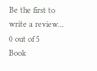Be the first to write a review...
0 out of 5
Book